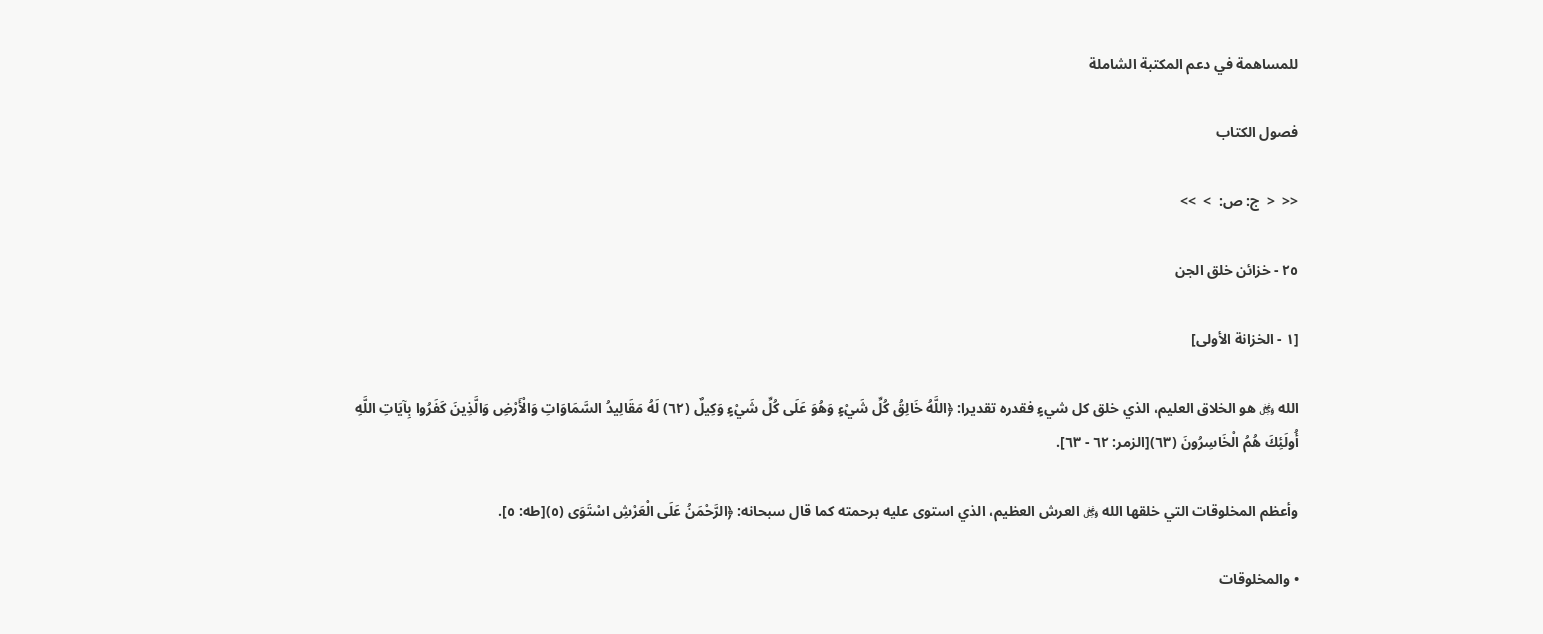للمساهمة في دعم المكتبة الشاملة

فصول الكتاب

<<  <  ج: ص:  >  >>

٢٥ - خزائن خلق الجن

[١ - الخزانة الأولى]

الله ﷿ هو الخلاق العليم، الذي خلق كل شيءٍ فقدره تقديرا: ﴿اللَّهُ خَالِقُ كُلِّ شَيْءٍ وَهُوَ عَلَى كُلِّ شَيْءٍ وَكِيلٌ (٦٢) لَهُ مَقَالِيدُ السَّمَاوَاتِ وَالْأَرْضِ وَالَّذِينَ كَفَرُوا بِآيَاتِ اللَّهِ أُولَئِكَ هُمُ الْخَاسِرُونَ (٦٣)[الزمر: ٦٢ - ٦٣].

وأعظم المخلوقات التي خلقها الله ﷿ العرش العظيم، الذي استوى عليه برحمته كما قال سبحانه: ﴿الرَّحْمَنُ عَلَى الْعَرْشِ اسْتَوَى (٥)[طه: ٥].

• والمخلوقات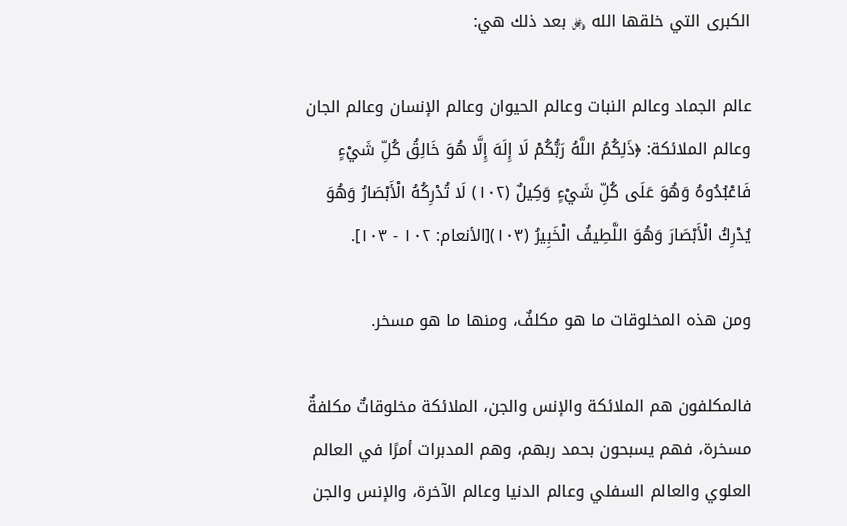الكبرى التي خلقها الله ﷿ بعد ذلك هي:

عالم الجماد وعالم النبات وعالم الحيوان وعالم الإنسان وعالم الجان وعالم الملائكة: ﴿ذَلِكُمُ اللَّهُ رَبُّكُمْ لَا إِلَهَ إِلَّا هُوَ خَالِقُ كُلِّ شَيْءٍ فَاعْبُدُوهُ وَهُوَ عَلَى كُلِّ شَيْءٍ وَكِيلٌ (١٠٢) لَا تُدْرِكُهُ الْأَبْصَارُ وَهُوَ يُدْرِكُ الْأَبْصَارَ وَهُوَ اللَّطِيفُ الْخَبِيرُ (١٠٣)[الأنعام: ١٠٢ - ١٠٣].

ومن هذه المخلوقات ما هو مكلفٌ، ومنها ما هو مسخر.

فالمكلفون هم الملائكة والإنس والجن، الملائكة مخلوقاتٌ مكلفةٌ مسخرة، فهم يسبحون بحمد ربهم، وهم المدبرات أمرًا في العالم العلوي والعالم السفلي وعالم الدنيا وعالم الآخرة، والإنس والجن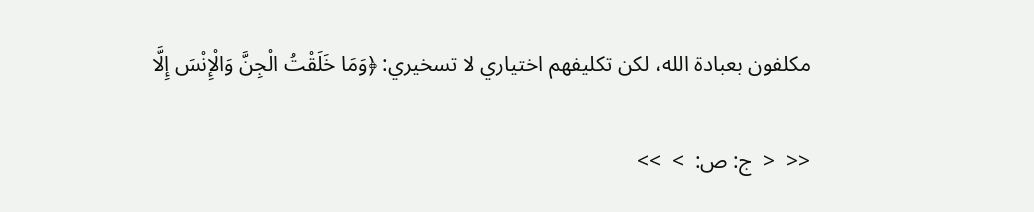مكلفون بعبادة الله، لكن تكليفهم اختياري لا تسخيري: ﴿وَمَا خَلَقْتُ الْجِنَّ وَالْإِنْسَ إِلَّا

<<  <  ج: ص:  >  >>